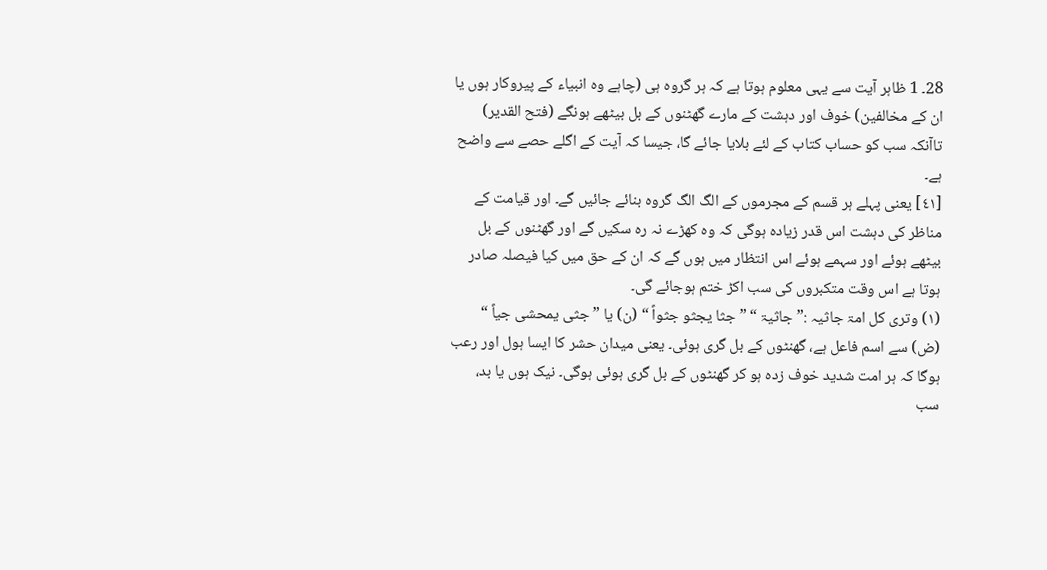28۔ 1 ظاہر آیت سے یہی معلوم ہوتا ہے کہ ہر گروہ ہی (چاہے وہ انبیاء کے پیروکار ہوں یا ان کے مخالفین) خوف اور دہشت کے مارے گھٹنوں کے بل بیٹھے ہونگے (فتح القدیر) تاآنکہ سب کو حساب کتاب کے لئے بلایا جائے گا، جیسا کہ آیت کے اگلے حصے سے واضح ہے۔
[٤١] یعنی پہلے ہر قسم کے مجرموں کے الگ الگ گروہ بنائے جائیں گے۔ اور قیامت کے مناظر کی دہشت اس قدر زیادہ ہوگی کہ وہ کھڑے نہ رہ سکیں گے اور گھٹنوں کے بل بیٹھے ہوئے اور سہمے ہوئے اس انتظار میں ہوں گے کہ ان کے حق میں کیا فیصلہ صادر ہوتا ہے اس وقت متکبروں کی سب اکڑ ختم ہوجائے گی۔
(١) وتری کل امۃ جاثیہ :” جاثیۃ “ ” جثا یجثو جثواً “ (ن) یا ” جثی یمحشی جیاً “ (ض) سے اسم فاعل ہے، گھنٹوں کے بل گری ہوئی۔ یعنی میدان حشر کا ایسا ہول اور رعب ہوگا کہ ہر امت شدید خوف زدہ ہو کر گھنٹوں کے بل گری ہوئی ہوگی۔ نیک ہوں یا بد، سب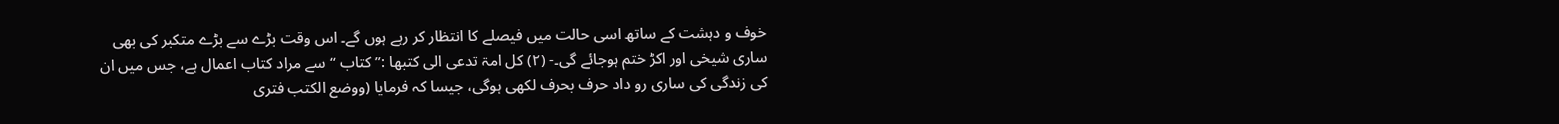خوف و دہشت کے ساتھ اسی حالت میں فیصلے کا انتظار کر رہے ہوں گے۔ اس وقت بڑے سے بڑے متکبر کی بھی ساری شیخی اور اکڑ ختم ہوجائے گی۔- (٢) کل امۃ تدعی الی کتبھا :” کتاب “ سے مراد کتاب اعمال ہے، جس میں ان کی زندگی کی ساری رو داد حرف بحرف لکھی ہوگی، جیسا کہ فرمایا (ووضع الکتب فتری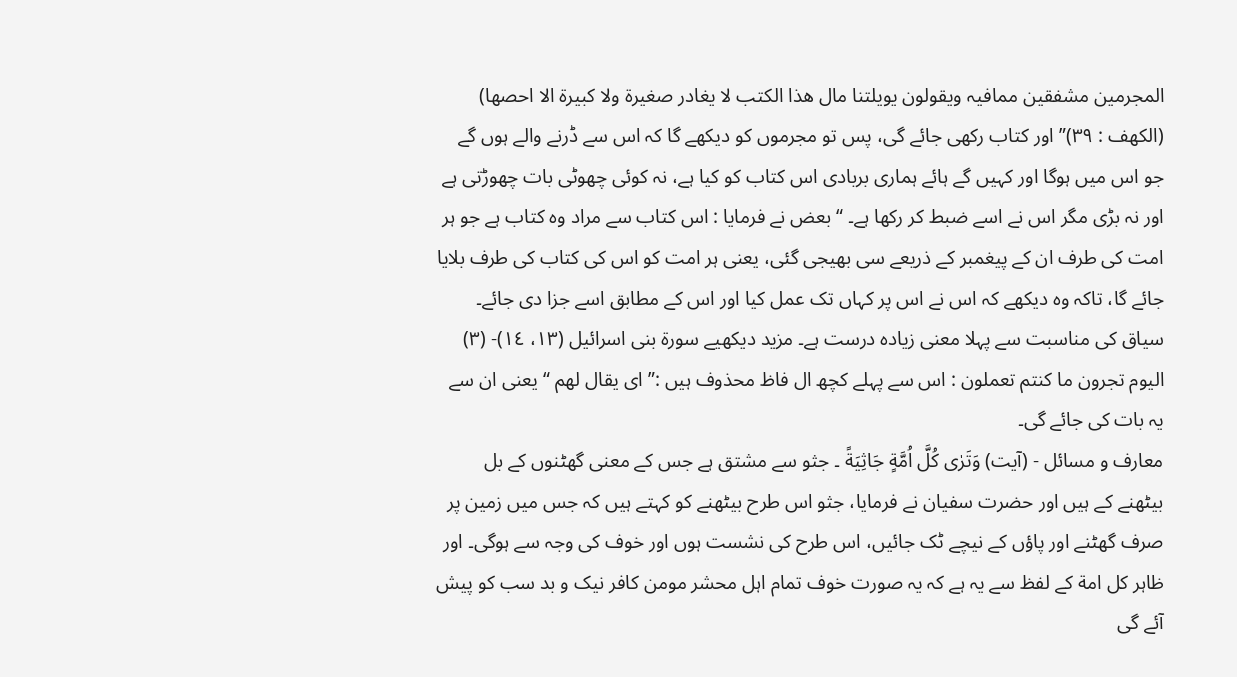المجرمین مشفقین ممافیہ ویقولون یویلتنا مال ھذا الکتب لا یغادر صغیرۃ ولا کبیرۃ الا احصھا) (الکھف : ٣٩)” اور کتاب رکھی جائے گی، پس تو مجرموں کو دیکھے گا کہ اس سے ڈرنے والے ہوں گے جو اس میں ہوگا اور کہیں گے ہائے ہماری بربادی اس کتاب کو کیا ہے، نہ کوئی چھوٹی بات چھوڑتی ہے اور نہ بڑی مگر اس نے اسے ضبط کر رکھا ہے۔ “ بعض نے فرمایا : اس کتاب سے مراد وہ کتاب ہے جو ہر امت کی طرف ان کے پیغمبر کے ذریعے سی بھیجی گئی، یعنی ہر امت کو اس کی کتاب کی طرف بلایا جائے گا، تاکہ وہ دیکھے کہ اس نے اس پر کہاں تک عمل کیا اور اس کے مطابق اسے جزا دی جائے۔ سیاق کی مناسبت سے پہلا معنی زیادہ درست ہے۔ مزید دیکھیے سورة بنی اسرائیل (١٣، ١٤)- (٣) الیوم تجرون ما کنتم تعملون : اس سے پہلے کچھ ال فاظ محذوف ہیں :” ای یقال لھم “ یعنی ان سے یہ بات کی جائے گی۔
معارف و مسائل - (آیت) وَتَرٰى كُلَّ اُمَّةٍ جَاثِيَةً ۔ جثو سے مشتق ہے جس کے معنی گھٹنوں کے بل بیٹھنے کے ہیں اور حضرت سفیان نے فرمایا، جثو اس طرح بیٹھنے کو کہتے ہیں کہ جس میں زمین پر صرف گھٹنے اور پاؤں کے نیچے ٹک جائیں، اس طرح کی نشست ہوں اور خوف کی وجہ سے ہوگی۔ اور ظاہر کل امة کے لفظ سے یہ ہے کہ یہ صورت خوف تمام اہل محشر مومن کافر نیک و بد سب کو پیش آئے گی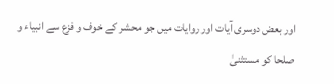اور بعض دوسری آیات اور روایات میں جو محشر کے خوف و فزع سے انبیاء و صلحا کو مستثنیٰ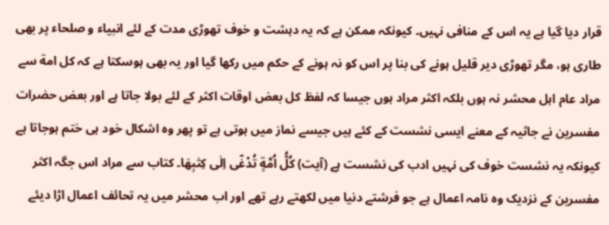قرار دیا گیا ہے یہ اس کے منافی نہیں۔ کیونکہ ممکن ہے کہ یہ دہشت و خوف تھوڑی مدت کے لئے انبیاء و صلحاء پر بھی طاری ہو، مگر تھوڑی دیر قلیل ہونے کی بنا پر اس کو نہ ہونے کے حکم میں رکھا گیا اور یہ بھی ہوسکتا ہے کہ کل امة سے مراد عام اہل محشر نہ ہوں بلکہ اکثر مراد ہوں جیسا کہ لفظ کل بعض اوقات اکثر کے لئے بولا جاتا ہے اور بعض حضرات مفسرین نے جاثیہ کے معنے ایسی نشست کے کئے ہیں جیسے نماز میں ہوتی ہے تو پھر وہ اشکال خود ہی ختم ہوجاتا ہے کیونکہ یہ نشست خوف کی نہیں ادب کی نشست ہے (آیت) كُلُّ اُمَّةٍ تُدْعٰٓى اِلٰى كِتٰبِهَا۔ کتاب سے مراد اس جگہ اکثر مفسرین کے نزدیک وہ نامہ اعمال ہے جو فرشتے دنیا میں لکھتے رہے تھے اور اب محشر میں یہ تحائف اعمال اڑا دیئے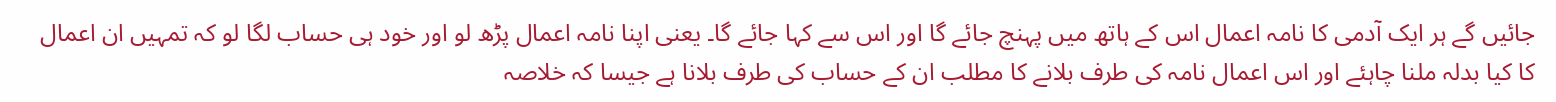جائیں گے ہر ایک آدمی کا نامہ اعمال اس کے ہاتھ میں پہنچ جائے گا اور اس سے کہا جائے گا۔ یعنی اپنا نامہ اعمال پڑھ لو اور خود ہی حساب لگا لو کہ تمہیں ان اعمال کا کیا بدلہ ملنا چاہئے اور اس اعمال نامہ کی طرف بلانے کا مطلب ان کے حساب کی طرف بلانا ہے جیسا کہ خلاصہ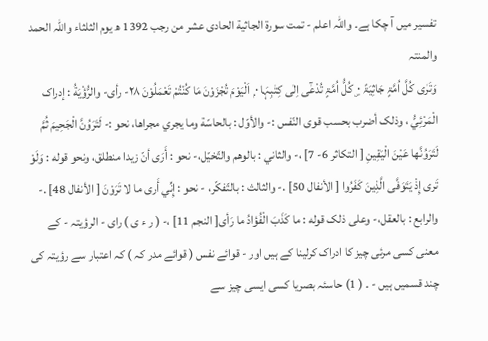تفسیر میں آ چکا ہے۔ واللہ اعلم - تمت سورة الجاثیة الحادی عشر من رجب 1392 ھ یوم الثلثاء واللہ الحمد والمنتہ
وَتَرٰى كُلَّ اُمَّۃٍ جَاثِيَۃً ٠ ۣ كُلُّ اُمَّۃٍ تُدْعٰٓى اِلٰى كِتٰبِہَا ٠ ۭ اَلْيَوْمَ تُجْزَوْنَ مَا كُنْتُمْ تَعْمَلُوْنَ ٢٨- رأى- والرُّؤْيَةُ : إدراک الْمَرْئِيُّ ، وذلک أضرب بحسب قوی النّفس :- والأوّل : بالحاسّة وما يجري مجراها، نحو :- لَتَرَوُنَّ الْجَحِيمَ ثُمَّ لَتَرَوُنَّها عَيْنَ الْيَقِينِ [ التکاثر 6- 7] ،- والثاني : بالوهم والتّخيّل،- نحو : أَرَى أنّ زيدا منطلق، ونحو قوله : وَلَوْ تَرى إِذْ يَتَوَفَّى الَّذِينَ كَفَرُوا [ الأنفال 50] .- والثالث : بالتّفكّر، - نحو : إِنِّي أَرى ما لا تَرَوْنَ [ الأنفال 48] .- والرابع : بالعقل،- وعلی ذلک قوله : ما كَذَبَ الْفُؤادُ ما رَأى[ النجم 11] ،- ( ر ء ی ) رای - الرؤیتہ - کے معنی کسی مرئی چیز کا ادراک کرلینا کے ہیں اور - قوائے نفس ( قوائے مدر کہ ) کہ اعتبار سے رؤیتہ کی چند قسمیں ہیں - ۔ ( 1) حاسئہ بصریا کسی ایسی چیز سے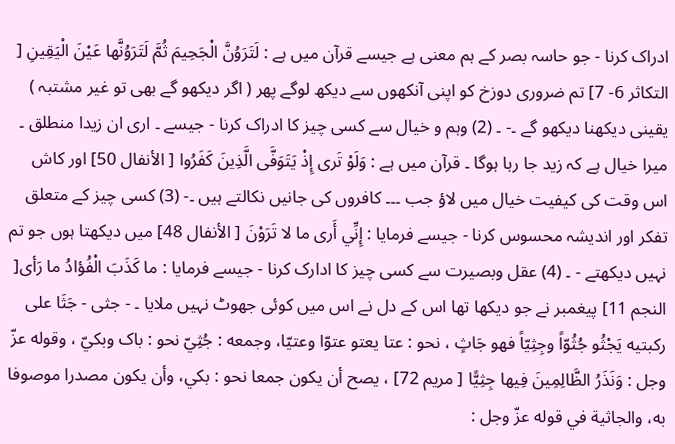ادراک کرنا - جو حاسہ بصر کے ہم معنی ہے جیسے قرآن میں ہے : لَتَرَوُنَّ الْجَحِيمَ ثُمَّ لَتَرَوُنَّها عَيْنَ الْيَقِينِ [ التکاثر 6- 7] تم ضروری دوزخ کو اپنی آنکھوں سے دیکھ لوگے پھر ( اگر دیکھو گے بھی تو غیر مشتبہ ) یقینی دیکھنا دیکھو گے ۔- ۔ (2) وہم و خیال سے کسی چیز کا ادراک کرنا - جیسے ۔ اری ان زیدا منطلق ۔ میرا خیال ہے کہ زید جا رہا ہوگا ۔ قرآن میں ہے : وَلَوْ تَرى إِذْ يَتَوَفَّى الَّذِينَ كَفَرُوا [ الأنفال 50] اور کاش اس وقت کی کیفیت خیال میں لاؤ جب ۔۔۔ کافروں کی جانیں نکالتے ہیں ۔- (3) کسی چیز کے متعلق تفکر اور اندیشہ محسوس کرنا - جیسے فرمایا : إِنِّي أَرى ما لا تَرَوْنَ [ الأنفال 48] میں دیکھتا ہوں جو تم نہیں دیکھتے - ۔ (4) عقل وبصیرت سے کسی چیز کا ادارک کرنا - جیسے فرمایا : ما كَذَبَ الْفُؤادُ ما رَأى[ النجم 11] پیغمبر نے جو دیکھا تھا اس کے دل نے اس میں کوئی جھوٹ نہیں ملایا ۔ - جثی - جَثَا علی رکبتيه يَجْثُو جُثُوّاً وجِثِيّاً فهو جَاثٍ ، نحو : عتا يعتو عتوّا وعتيّا، وجمعه : جُثِيّ نحو : باک وبكيّ ، وقوله عزّ وجل : وَنَذَرُ الظَّالِمِينَ فِيها جِثِيًّا [ مریم 72] ، يصح أن يكون جمعا نحو : بكي، وأن يكون مصدرا موصوفا به، والجاثية في قوله عزّ وجل :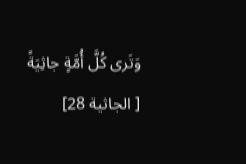وَتَرى كُلَّ أُمَّةٍ جاثِيَةً [ الجاثية 28]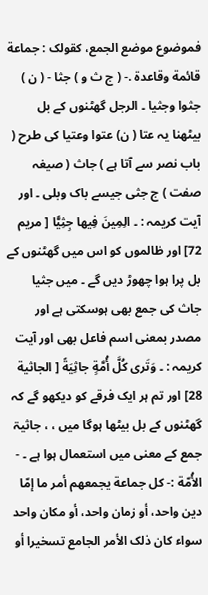فموضوع موضع الجمع، کقولک : جماعة قائمة وقاعدة .- ( ج ث و ) جثا - ( ن ) جثوا وجثیا ۔ الرجل گھٹنوں کے بل بیٹھنا یہ عتا ( ن) عتوا وعتیا کی طرح ( باب نصر سے آتا ہے ) جاث ( صیغہ صفت ) ج جثی جیسے باک وبلی ۔ اور آیت کریمہ : ۔ الِمِينَ فِيها جِثِيًّا [ مریم 72] اور ظالموں کو اس میں گھٹنوں کے بل پرا ہوا چھوڑ دیں گے ۔ میں جثیا جاث کی جمع بھی ہوسکتی ہے اور مصدر بمعنی اسم فاعل بھی اور آیت کریمہ : ۔ وَتَرى كُلَّ أُمَّةٍ جاثِيَةً [ الجاثية 28] اور تم ہر ایک فرقے کو دیکھو گے کہ گھٹنوں کے بل بیٹھا ہوگا میں ، ، جاثیۃ جمع کے معنی میں استعمال ہوا ہے ۔ - الأُمّة :- كل جماعة يجمعهم أمر ما إمّا دين واحد، أو زمان واحد، أو مکان واحد سواء کان ذلک الأمر الجامع تسخیرا أو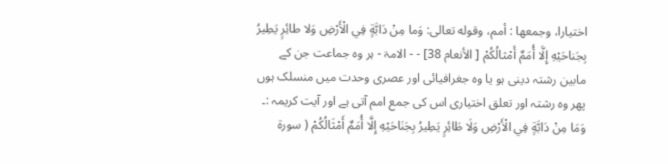اختیارا، وجمعها : أمم، وقوله تعالی: وَما مِنْ دَابَّةٍ فِي الْأَرْضِ وَلا طائِرٍ يَطِيرُ بِجَناحَيْهِ إِلَّا أُمَمٌ أَمْثالُكُمْ [ الأنعام 38] - - الامۃ - ہر وہ جماعت جن کے مابین رشتہ دینی ہو یا وہ جغرافیائی اور عصری وحدت میں منسلک ہوں پھر وہ رشتہ اور تعلق اختیاری اس کی جمع امم آتی ہے اور آیت کریمہ :۔ وَمَا مِنْ دَابَّةٍ فِي الْأَرْضِ وَلَا طَائِرٍ يَطِيرُ بِجَنَاحَيْهِ إِلَّا أُمَمٌ أَمْثَالُكُمْ ( سورة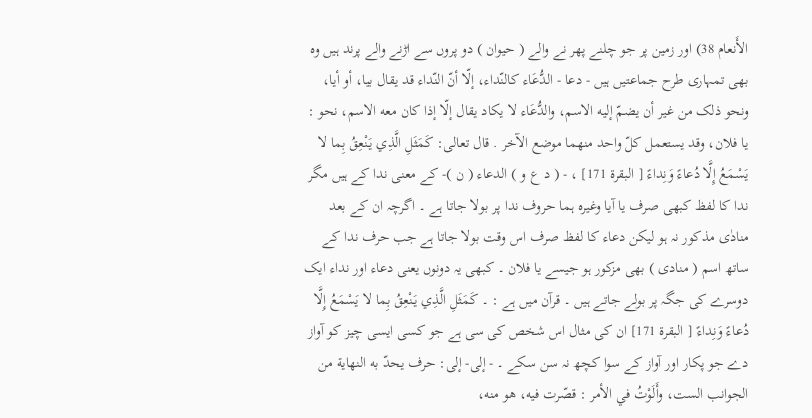الأَنعام 38) اور زمین پر جو چلنے پھر نے والے ( حیوان ) دو پروں سے اڑنے والے پرند ہیں وہ بھی تمہاری طرح جماعتیں ہیں - دعا - الدُّعَاء کالنّداء، إلّا أنّ النّداء قد يقال بيا، أو أيا، ونحو ذلک من غير أن يضمّ إليه الاسم، والدُّعَاء لا يكاد يقال إلّا إذا کان معه الاسم، نحو : يا فلان، وقد يستعمل کلّ واحد منهما موضع الآخر . قال تعالی: كَمَثَلِ الَّذِي يَنْعِقُ بِما لا يَسْمَعُ إِلَّا دُعاءً وَنِداءً [ البقرة 171] ، - ( د ع و ) الدعاء ( ن )- کے معنی ندا کے ہیں مگر ندا کا لفظ کبھی صرف یا آیا وغیرہ ہما حروف ندا پر بولا جاتا ہے ۔ اگرچہ ان کے بعد منادٰی مذکور نہ ہو لیکن دعاء کا لفظ صرف اس وقت بولا جاتا ہے جب حرف ندا کے ساتھ اسم ( منادی ) بھی مزکور ہو جیسے یا فلان ۔ کبھی یہ دونوں یعنی دعاء اور نداء ایک دوسرے کی جگہ پر بولے جاتے ہیں ۔ قرآن میں ہے : ۔ كَمَثَلِ الَّذِي يَنْعِقُ بِما لا يَسْمَعُ إِلَّا دُعاءً وَنِداءً [ البقرة 171] ان کی مثال اس شخص کی سی ہے جو کسی ایسی چیز کو آواز دے جو پکار اور آواز کے سوا کچھ نہ سن سکے ۔ - إلى- إلى: حرف يحدّ به النهاية من الجوانب الست، وأَلَوْتُ في الأمر : قصّرت فيه، هو منه،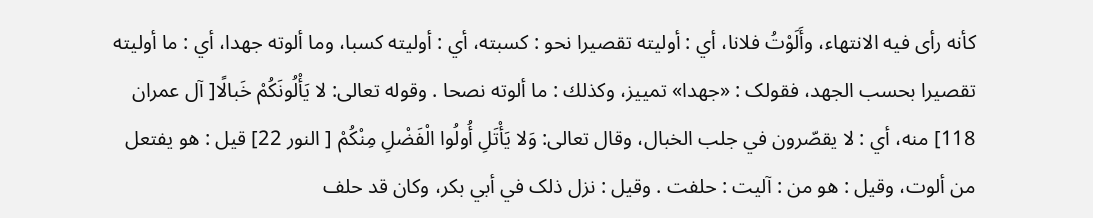كأنه رأى فيه الانتهاء، وأَلَوْتُ فلانا، أي : أولیته تقصیرا نحو : کسبته، أي : أولیته کسبا، وما ألوته جهدا، أي : ما أولیته تقصیرا بحسب الجهد، فقولک : «جهدا» تمييز، وکذلك : ما ألوته نصحا . وقوله تعالی: لا يَأْلُونَكُمْ خَبالًا[ آل عمران 118] منه، أي : لا يقصّرون في جلب الخبال، وقال تعالی: وَلا يَأْتَلِ أُولُوا الْفَضْلِ مِنْكُمْ [ النور 22] قيل : هو يفتعل من ألوت، وقیل : هو من : آلیت : حلفت . وقیل : نزل ذلک في أبي بكر، وکان قد حلف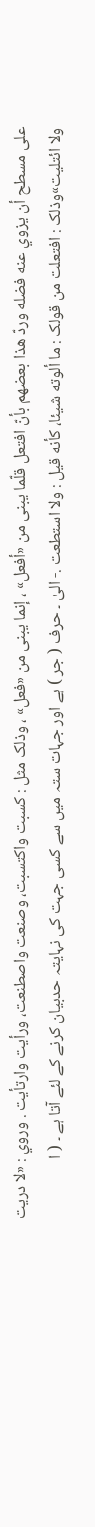علی مسطح أن يزوي عنه فضله وردّ هذا بعضهم بأنّ افتعل قلّما يبنی من «أفعل» ، إنما يبنی من «فعل» ، وذلک مثل : کسبت واکتسبت، وصنعت واصطنعت، ورأيت وارتأيت . وروي : «لا دریت ولا ائتلیت»وذلک : افتعلت من قولک : ما ألوته شيئا، كأنه قيل : ولا استطعت .- الیٰ ۔ حرف ( جر ) ہے اور جہات ستہ میں سے کسی جہت کی نہایتہ حدبیان کرنے کے لئے آتا ہے ۔ ( ا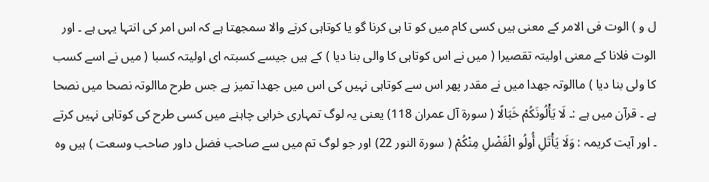ل و ) الوت فی الامر کے معنی ہیں کسی کام میں کو تا ہی کرنا گو یا کوتاہی کرنے والا سمجھتا ہے کہ اس امر کی انتہا یہی ہے ۔ اور الوت فلانا کے معنی اولیتہ تقصیرا ( میں نے اس کوتاہی کا والی بنا دیا ) کے ہیں جیسے کسبتہ ای اولیتہ کسبا ( میں نے اسے کسب کا ولی بنا دیا ) ماالوتہ جھدا میں نے مقدر پھر اس سے کوتاہی نہیں کی اس میں جھدا تمیز ہے جس طرح ماالوتہ نصحا میں نصحا ہے ۔ قرآن میں ہے :۔ لَا يَأْلُونَكُمْ خَبَالًا ( سورة آل عمران 118) یعنی یہ لوگ تمہاری خرابی چاہنے میں کسی طرح کی کوتاہی نہیں کرتے ۔ اور آیت کریمہ : وَلَا يَأْتَلِ أُولُو الْفَضْلِ مِنْكُمْ ( سورة النور 22) اور جو لوگ تم میں سے صاحب فضل داور صاحب وسعت ) ہیں وہ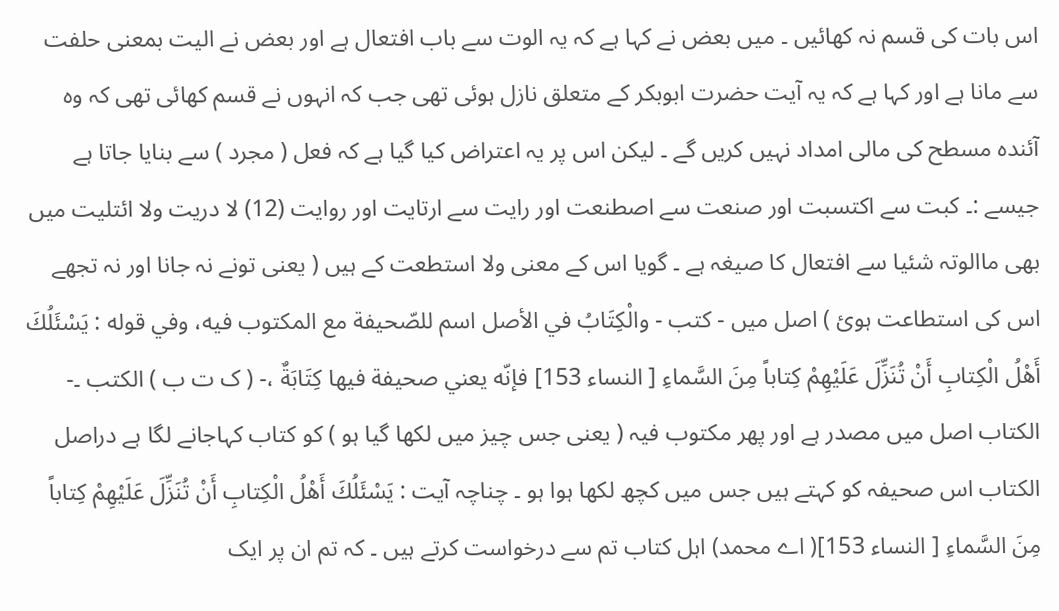اس بات کی قسم نہ کھائیں ۔ میں بعض نے کہا ہے کہ یہ الوت سے باب افتعال ہے اور بعض نے الیت بمعنی حلفت سے مانا ہے اور کہا ہے کہ یہ آیت حضرت ابوبکر کے متعلق نازل ہوئی تھی جب کہ انہوں نے قسم کھائی تھی کہ وہ آئندہ مسطح کی مالی امداد نہیں کریں گے ۔ لیکن اس پر یہ اعتراض کیا گیا ہے کہ فعل ( مجرد ) سے بنایا جاتا ہے جیسے :۔ کبت سے اکتسبت اور صنعت سے اصطنعت اور رایت سے ارتایت اور روایت (12) لا دریت ولا ائتلیت میں بھی ماالوتہ شئیا سے افتعال کا صیغہ ہے ۔ گویا اس کے معنی ولا استطعت کے ہیں ( یعنی تونے نہ جانا اور نہ تجھے اس کی استطاعت ہوئ ) اصل میں - كتب - والْكِتَابُ في الأصل اسم للصّحيفة مع المکتوب فيه، وفي قوله : يَسْئَلُكَ أَهْلُ الْكِتابِ أَنْ تُنَزِّلَ عَلَيْهِمْ كِتاباً مِنَ السَّماءِ [ النساء 153] فإنّه يعني صحیفة فيها كِتَابَةٌ ،- ( ک ت ب ) الکتب ۔- الکتاب اصل میں مصدر ہے اور پھر مکتوب فیہ ( یعنی جس چیز میں لکھا گیا ہو ) کو کتاب کہاجانے لگا ہے دراصل الکتاب اس صحیفہ کو کہتے ہیں جس میں کچھ لکھا ہوا ہو ۔ چناچہ آیت : يَسْئَلُكَ أَهْلُ الْكِتابِ أَنْ تُنَزِّلَ عَلَيْهِمْ كِتاباً مِنَ السَّماءِ [ النساء 153]( اے محمد) اہل کتاب تم سے درخواست کرتے ہیں ۔ کہ تم ان پر ایک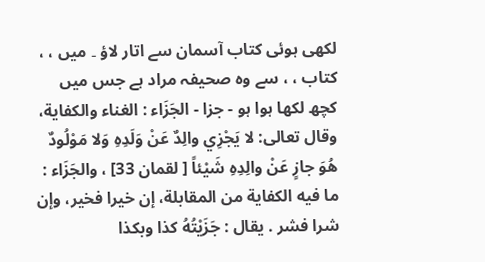لکھی ہوئی کتاب آسمان سے اتار لاؤ ۔ میں ، ، کتاب ، ، سے وہ صحیفہ مراد ہے جس میں کچھ لکھا ہوا ہو - جزا - الجَزَاء : الغناء والکفاية، وقال تعالی: لا يَجْزِي والِدٌ عَنْ وَلَدِهِ وَلا مَوْلُودٌ هُوَ جازٍ عَنْ والِدِهِ شَيْئاً [ لقمان 33] ، والجَزَاء : ما فيه الکفاية من المقابلة، إن خيرا فخیر، وإن شرا فشر . يقال : جَزَيْتُهُ كذا وبکذا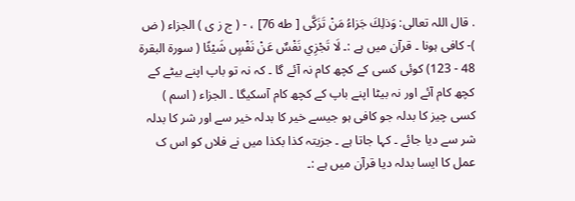. قال اللہ تعالی: وَذلِكَ جَزاءُ مَنْ تَزَكَّى [ طه 76] ، - ( ج ز ی ) الجزاء ( ض )- کافی ہونا ۔ قرآن میں ہے :۔ لَا تَجْزِي نَفْسٌ عَنْ نَفْسٍ شَيْئًا ( سورة البقرة 48 - 123) کوئی کسی کے کچھ کام نہ آئے گا ۔ کہ نہ تو باپ اپنے بیٹے کے کچھ کام آئے اور نہ بیٹا اپنے باپ کے کچھ کام آسکیگا ۔ الجزاء ( اسم ) کسی چیز کا بدلہ جو کافی ہو جیسے خیر کا بدلہ خیر سے اور شر کا بدلہ شر سے دیا جائے ۔ کہا جاتا ہے ۔ جزیتہ کذا بکذا میں نے فلاں کو اس ک عمل کا ایسا بدلہ دیا قرآن میں ہے :۔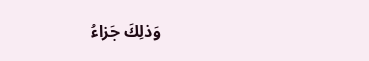وَذلِكَ جَزاءُ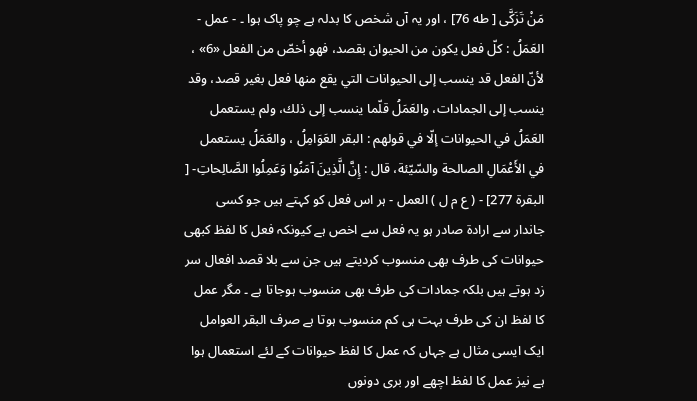مَنْ تَزَكَّى [ طه 76] ، اور یہ آں شخص کا بدلہ ہے چو پاک ہوا ۔ - عمل - العَمَلُ : كلّ فعل يكون من الحیوان بقصد، فهو أخصّ من الفعل «6» ، لأنّ الفعل قد ينسب إلى الحیوانات التي يقع منها فعل بغیر قصد، وقد ينسب إلى الجمادات، والعَمَلُ قلّما ينسب إلى ذلك، ولم يستعمل العَمَلُ في الحیوانات إلّا في قولهم : البقر العَوَامِلُ ، والعَمَلُ يستعمل في الأَعْمَالِ الصالحة والسّيّئة، قال : إِنَّ الَّذِينَ آمَنُوا وَعَمِلُوا الصَّالِحاتِ- [ البقرة 277] - ( ع م ل ) العمل - ہر اس فعل کو کہتے ہیں جو کسی جاندار سے ارادۃ صادر ہو یہ فعل سے اخص ہے کیونکہ فعل کا لفظ کبھی حیوانات کی طرف بھی منسوب کردیتے ہیں جن سے بلا قصد افعال سر زد ہوتے ہیں بلکہ جمادات کی طرف بھی منسوب ہوجاتا ہے ۔ مگر عمل کا لفظ ان کی طرف بہت ہی کم منسوب ہوتا ہے صرف البقر العوامل ایک ایسی مثال ہے جہاں کہ عمل کا لفظ حیوانات کے لئے استعمال ہوا ہے نیز عمل کا لفظ اچھے اور بری دونوں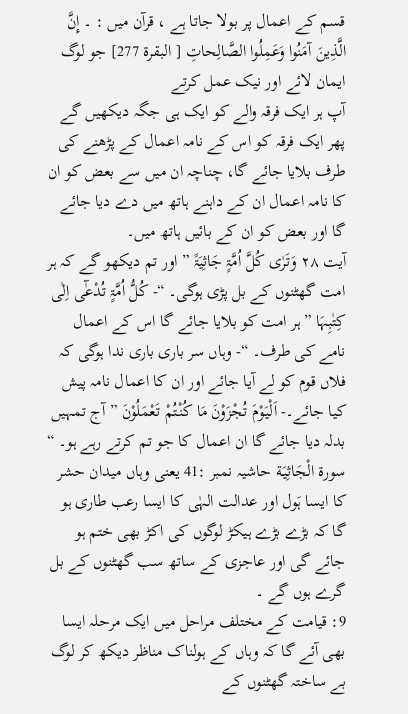قسم کے اعمال پر بولا جاتا ہے ، قرآن میں : ۔ إِنَّ الَّذِينَ آمَنُوا وَعَمِلُوا الصَّالِحاتِ [ البقرة 277] جو لوگ ایمان لائے اور نیک عمل کرتے
آپ ہر ایک فرقہ والے کو ایک ہی جگہ دیکھیں گے پھر ایک فرقہ کو اس کے نامہ اعمال کے پڑھنے کی طرف بلایا جائے گا، چناچہ ان میں سے بعض کو ان کا نامہ اعمال ان کے داہنے ہاتھ میں دے دیا جائے گا اور بعض کو ان کے بائیں ہاتھ میں۔
آیت ٢٨ وَتَرٰی کُلَّ اُمَّۃٍ جَاثِیَۃً ” اور تم دیکھو گے کہ ہر امت گھٹنوں کے بل پڑی ہوگی۔ “- کُلُّ اُمَّۃٍ تُدْعٰٓی اِلٰی کِتٰبِہَا ” ہر امت کو بلایا جائے گا اس کے اعمال نامے کی طرف۔ “- وہاں سر باری باری ندا ہوگی کہ فلاں قوم کو لے آیا جائے اور ان کا اعمال نامہ پیش کیا جائے۔- اَلْیَوْمَ تُجْزَوْنَ مَا کُنْتُمْ تَعْمَلُوْنَ ” آج تمہیں بدلہ دیا جائے گا ان اعمال کا جو تم کرتے رہے ہو۔ “
سورة الْجَاثِیَة حاشیہ نمبر :41 یعنی وہاں میدان حشر کا ایسا ہَول اور عدالت الہٰی کا ایسا رعب طاری ہو گا کہ بڑے بڑے ہیکڑ لوگوں کی اکڑ بھی ختم ہو جائے گی اور عاجزی کے ساتھ سب گھٹنوں کے بل گرے ہوں گے ۔
9: قیامت کے مختلف مراحل میں ایک مرحلہ ایسا بھی آئے گا کہ وہاں کے ہولناک مناظر دیکھ کر لوگ بے ساختہ گھٹنوں کے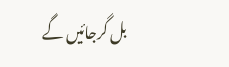بل گرجائیں گے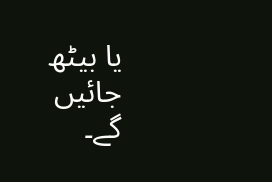یا بیٹھ جائیں گے۔